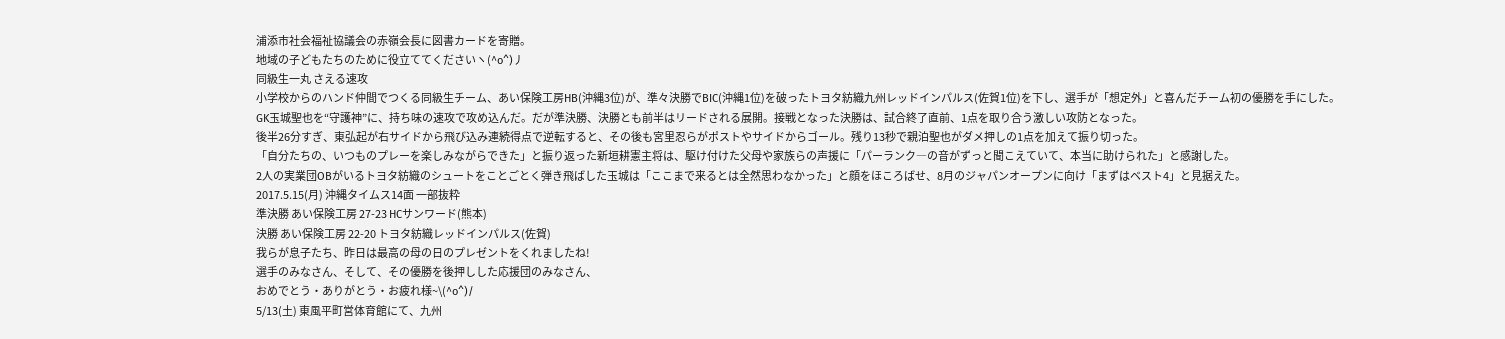浦添市社会福祉協議会の赤嶺会長に図書カードを寄贈。
地域の子どもたちのために役立ててくださいヽ(^o^)丿
同級生一丸 さえる速攻
小学校からのハンド仲間でつくる同級生チーム、あい保険工房HB(沖縄3位)が、準々決勝でBIC(沖縄1位)を破ったトヨタ紡織九州レッドインパルス(佐賀1位)を下し、選手が「想定外」と喜んだチーム初の優勝を手にした。
GK玉城聖也を“守護神”に、持ち味の速攻で攻め込んだ。だが準決勝、決勝とも前半はリードされる展開。接戦となった決勝は、試合終了直前、1点を取り合う激しい攻防となった。
後半26分すぎ、東弘起が右サイドから飛び込み連続得点で逆転すると、その後も宮里忍らがポストやサイドからゴール。残り13秒で親泊聖也がダメ押しの1点を加えて振り切った。
「自分たちの、いつものプレーを楽しみながらできた」と振り返った新垣耕憲主将は、駆け付けた父母や家族らの声援に「パーランク―の音がずっと聞こえていて、本当に助けられた」と感謝した。
2人の実業団OBがいるトヨタ紡織のシュートをことごとく弾き飛ばした玉城は「ここまで来るとは全然思わなかった」と顔をほころばせ、8月のジャパンオープンに向け「まずはベスト4」と見据えた。
2017.5.15(月) 沖縄タイムス14面 一部抜粋
準決勝 あい保険工房 27-23 HCサンワード(熊本)
決勝 あい保険工房 22-20 トヨタ紡織レッドインパルス(佐賀)
我らが息子たち、昨日は最高の母の日のプレゼントをくれましたね!
選手のみなさん、そして、その優勝を後押しした応援団のみなさん、
おめでとう・ありがとう・お疲れ様~\(^o^)/
5/13(土) 東風平町営体育館にて、九州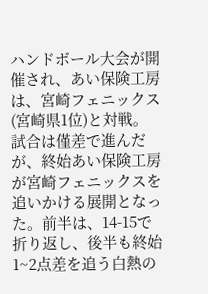ハンドボール大会が開催され、あい保険工房は、宮崎フェニックス(宮崎県1位)と対戦。
試合は僅差で進んだが、終始あい保険工房が宮崎フェニックスを追いかける展開となった。前半は、14-15で折り返し、後半も終始1~2点差を追う白熱の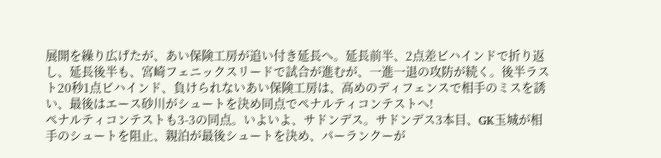展開を繰り広げたが、あい保険工房が追い付き延長へ。延長前半、2点差ビハインドで折り返し、延長後半も、宮崎フェニックスリードで試合が進むが、一進一退の攻防が続く。後半ラスト20秒1点ビハインド、負けられないあい保険工房は、高めのディフェンスで相手のミスを誘い、最後はエース砂川がシュートを決め同点でペナルティコンテストへ!
ペナルティコンテストも3-3の同点。いよいよ、サドンデス。サドンデス3本目、GK玉城が相手のシュートを阻止、親泊が最後シュートを決め、パーランクーが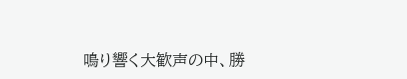鳴り響く大歓声の中、勝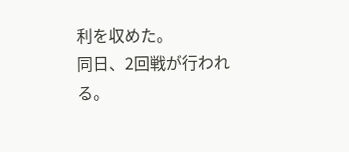利を収めた。
同日、2回戦が行われる。